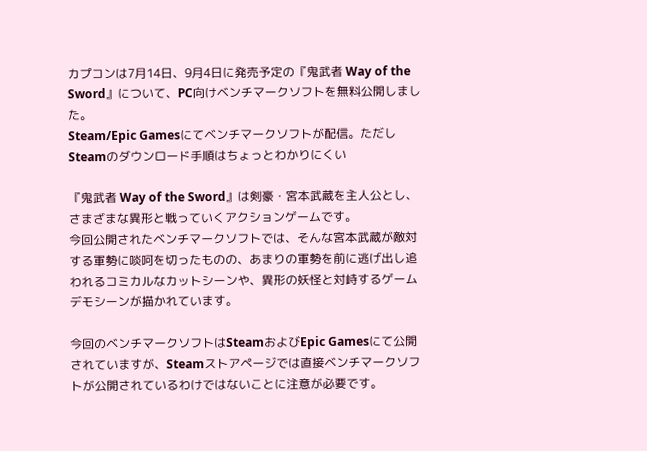カプコンは7月14日、9月4日に発売予定の『鬼武者 Way of the Sword』について、PC向けベンチマークソフトを無料公開しました。
Steam/Epic Gamesにてベンチマークソフトが配信。ただしSteamのダウンロード手順はちょっとわかりにくい

『鬼武者 Way of the Sword』は剣豪・宮本武蔵を主人公とし、さまざまな異形と戦っていくアクションゲームです。
今回公開されたベンチマークソフトでは、そんな宮本武蔵が敵対する軍勢に啖呵を切ったものの、あまりの軍勢を前に逃げ出し追われるコミカルなカットシーンや、異形の妖怪と対峙するゲームデモシーンが描かれています。

今回のベンチマークソフトはSteamおよびEpic Gamesにて公開されていますが、Steamストアページでは直接ベンチマークソフトが公開されているわけではないことに注意が必要です。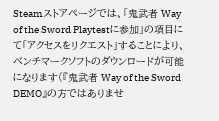Steamストアページでは、「鬼武者 Way of the Sword Playtestに参加」の項目にて「アクセスをリクエスト」することにより、ベンチマークソフトのダウンロードが可能になります(『鬼武者 Way of the Sword DEMO』の方ではありませ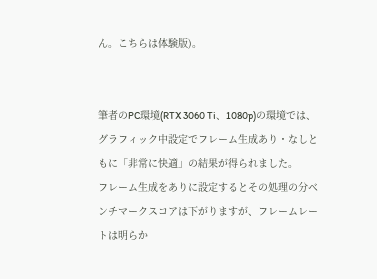ん。こちらは体験版)。


筆者のPC環境(RTX 3060 Ti、1080p)の環境では、グラフィック中設定でフレーム生成あり・なしともに「非常に快適」の結果が得られました。
フレーム生成をありに設定するとその処理の分ベンチマークスコアは下がりますが、フレームレートは明らか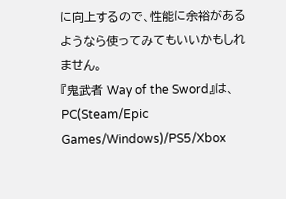に向上するので、性能に余裕があるようなら使ってみてもいいかもしれません。
『鬼武者 Way of the Sword』は、PC(Steam/Epic Games/Windows)/PS5/Xbox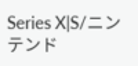Series X|S/ニンテンド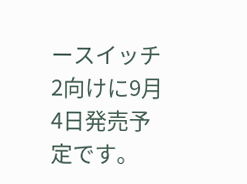ースイッチ2向けに9月4日発売予定です。